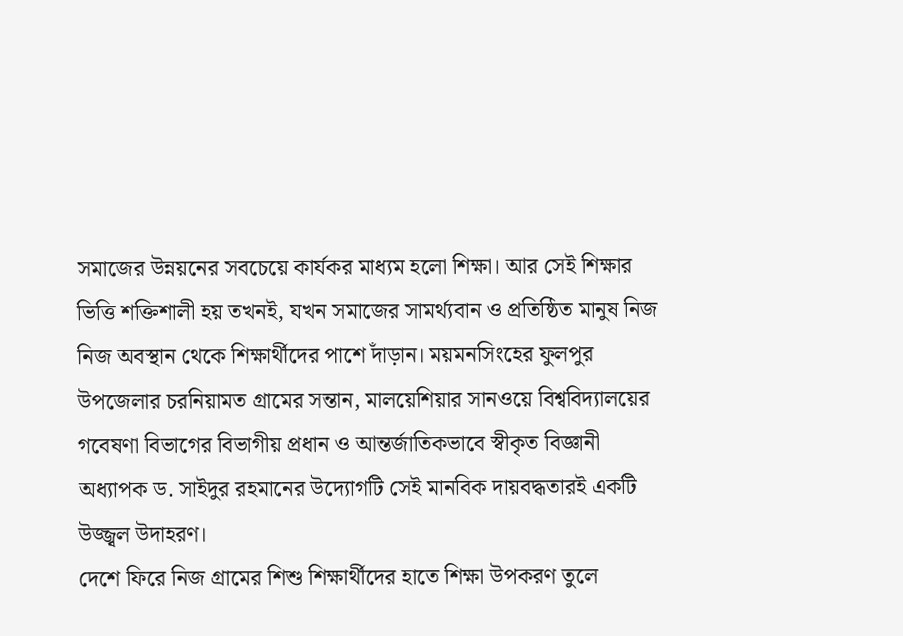সমাজের উন্নয়নের সবচেয়ে কার্যকর মাধ্যম হলো শিক্ষা। আর সেই শিক্ষার ভিত্তি শক্তিশালী হয় তখনই, যখন সমাজের সামর্থ্যবান ও প্রতিষ্ঠিত মানুষ নিজ নিজ অবস্থান থেকে শিক্ষার্থীদের পাশে দাঁড়ান। ময়মনসিংহের ফুলপুর উপজেলার চরনিয়ামত গ্রামের সন্তান, মালয়েশিয়ার সানওয়ে বিশ্ববিদ্যালয়ের গবেষণা বিভাগের বিভাগীয় প্রধান ও আন্তর্জাতিকভাবে স্বীকৃত বিজ্ঞানী অধ্যাপক ড. সাইদুর রহমানের উদ্যোগটি সেই মানবিক দায়বদ্ধতারই একটি উজ্জ্বল উদাহরণ।
দেশে ফিরে নিজ গ্রামের শিশু শিক্ষার্থীদের হাতে শিক্ষা উপকরণ তুলে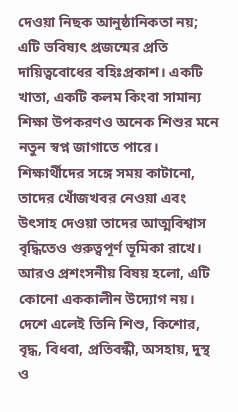দেওয়া নিছক আনুষ্ঠানিকতা নয়; এটি ভবিষ্যৎ প্রজন্মের প্রতি দায়িত্ববোধের বহিঃপ্রকাশ। একটি খাতা, একটি কলম কিংবা সামান্য শিক্ষা উপকরণও অনেক শিশুর মনে নতুন স্বপ্ন জাগাতে পারে। শিক্ষার্থীদের সঙ্গে সময় কাটানো, তাদের খোঁজখবর নেওয়া এবং উৎসাহ দেওয়া তাদের আত্মবিশ্বাস বৃদ্ধিতেও গুরুত্বপূর্ণ ভূমিকা রাখে।
আরও প্রশংসনীয় বিষয় হলো, এটি কোনো এককালীন উদ্যোগ নয়। দেশে এলেই তিনি শিশু, কিশোর, বৃদ্ধ, বিধবা, প্রতিবন্ধী, অসহায়, দুস্থ ও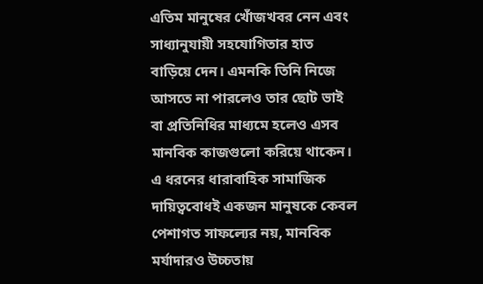এতিম মানুষের খোঁজখবর নেন এবং সাধ্যানুযায়ী সহযোগিতার হাত বাড়িয়ে দেন। এমনকি তিনি নিজে আসতে না পারলেও তার ছোট ভাই বা প্রতিনিধির মাধ্যমে হলেও এসব মানবিক কাজগুলো করিয়ে থাকেন। এ ধরনের ধারাবাহিক সামাজিক দায়িত্ববোধই একজন মানুষকে কেবল পেশাগত সাফল্যের নয়, মানবিক মর্যাদারও উচ্চতায়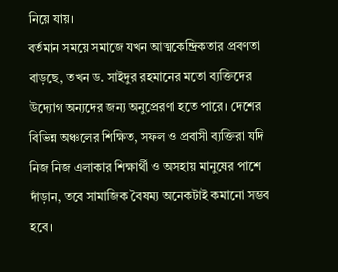নিয়ে যায়।
বর্তমান সময়ে সমাজে যখন আত্মকেন্দ্রিকতার প্রবণতা বাড়ছে, তখন ড. সাইদুর রহমানের মতো ব্যক্তিদের উদ্যোগ অন্যদের জন্য অনুপ্রেরণা হতে পারে। দেশের বিভিন্ন অঞ্চলের শিক্ষিত, সফল ও প্রবাসী ব্যক্তিরা যদি নিজ নিজ এলাকার শিক্ষার্থী ও অসহায় মানুষের পাশে দাঁড়ান, তবে সামাজিক বৈষম্য অনেকটাই কমানো সম্ভব হবে।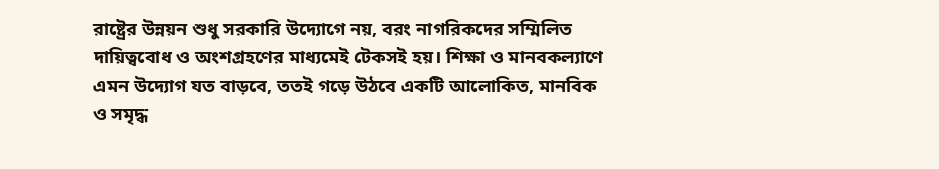রাষ্ট্রের উন্নয়ন শুধু সরকারি উদ্যোগে নয়, বরং নাগরিকদের সম্মিলিত দায়িত্ববোধ ও অংশগ্রহণের মাধ্যমেই টেকসই হয়। শিক্ষা ও মানবকল্যাণে এমন উদ্যোগ যত বাড়বে, ততই গড়ে উঠবে একটি আলোকিত, মানবিক ও সমৃদ্ধ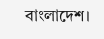বাংলাদেশ।